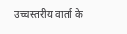उच्चस्तरीय वार्ता के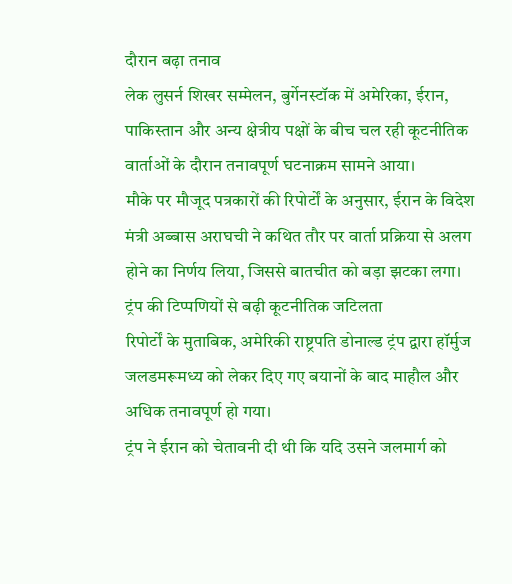दौरान बढ़ा तनाव
लेक लुसर्न शिखर सम्मेलन, बुर्गेनस्टॉक में अमेरिका, ईरान, पाकिस्तान और अन्य क्षेत्रीय पक्षों के बीच चल रही कूटनीतिक वार्ताओं के दौरान तनावपूर्ण घटनाक्रम सामने आया।
मौके पर मौजूद पत्रकारों की रिपोर्टों के अनुसार, ईरान के विदेश मंत्री अब्बास अराघची ने कथित तौर पर वार्ता प्रक्रिया से अलग होने का निर्णय लिया, जिससे बातचीत को बड़ा झटका लगा।
ट्रंप की टिप्पणियों से बढ़ी कूटनीतिक जटिलता
रिपोर्टों के मुताबिक, अमेरिकी राष्ट्रपति डोनाल्ड ट्रंप द्वारा हॉर्मुज जलडमरूमध्य को लेकर दिए गए बयानों के बाद माहौल और अधिक तनावपूर्ण हो गया।
ट्रंप ने ईरान को चेतावनी दी थी कि यदि उसने जलमार्ग को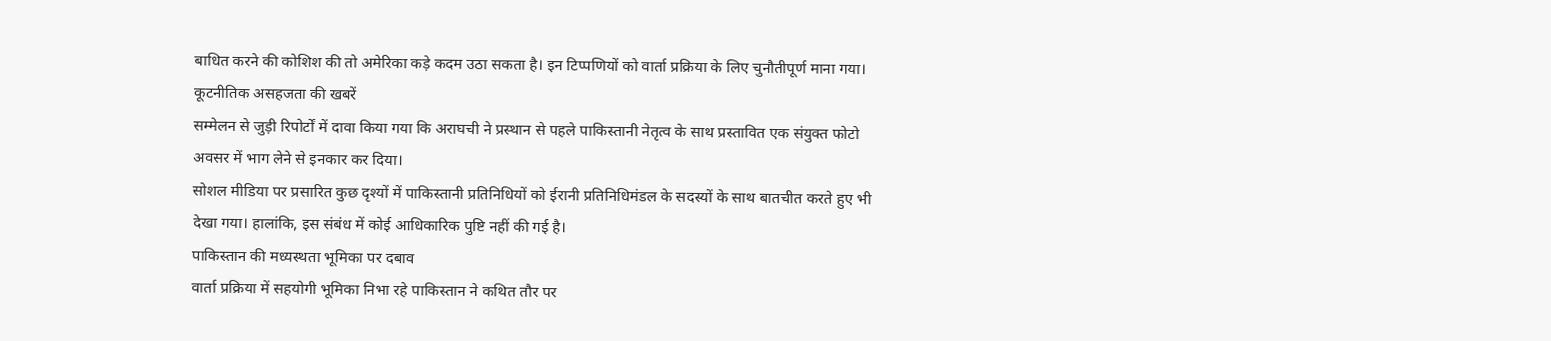बाधित करने की कोशिश की तो अमेरिका कड़े कदम उठा सकता है। इन टिप्पणियों को वार्ता प्रक्रिया के लिए चुनौतीपूर्ण माना गया।
कूटनीतिक असहजता की खबरें
सम्मेलन से जुड़ी रिपोर्टों में दावा किया गया कि अराघची ने प्रस्थान से पहले पाकिस्तानी नेतृत्व के साथ प्रस्तावित एक संयुक्त फोटो अवसर में भाग लेने से इनकार कर दिया।
सोशल मीडिया पर प्रसारित कुछ दृश्यों में पाकिस्तानी प्रतिनिधियों को ईरानी प्रतिनिधिमंडल के सदस्यों के साथ बातचीत करते हुए भी देखा गया। हालांकि, इस संबंध में कोई आधिकारिक पुष्टि नहीं की गई है।
पाकिस्तान की मध्यस्थता भूमिका पर दबाव
वार्ता प्रक्रिया में सहयोगी भूमिका निभा रहे पाकिस्तान ने कथित तौर पर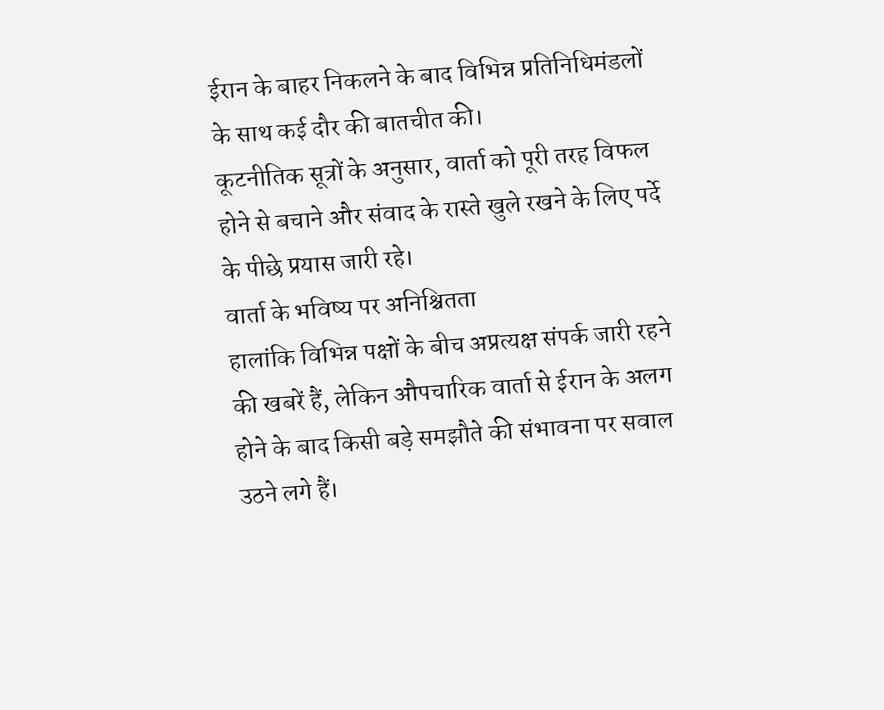ईरान के बाहर निकलने के बाद विभिन्न प्रतिनिधिमंडलों के साथ कई दौर की बातचीत की।
कूटनीतिक सूत्रों के अनुसार, वार्ता को पूरी तरह विफल होने से बचाने और संवाद के रास्ते खुले रखने के लिए पर्दे के पीछे प्रयास जारी रहे।
वार्ता के भविष्य पर अनिश्चितता
हालांकि विभिन्न पक्षों के बीच अप्रत्यक्ष संपर्क जारी रहने की खबरें हैं, लेकिन औपचारिक वार्ता से ईरान के अलग होने के बाद किसी बड़े समझौते की संभावना पर सवाल उठने लगे हैं।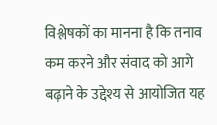विश्लेषकों का मानना है कि तनाव कम करने और संवाद को आगे बढ़ाने के उद्देश्य से आयोजित यह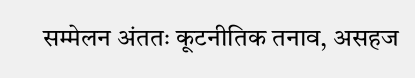सम्मेलन अंततः कूटनीतिक तनाव, असहज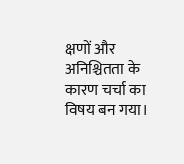क्षणों और अनिश्चितता के कारण चर्चा का विषय बन गया।